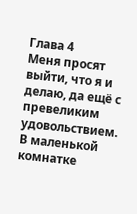Глава 4
Меня просят выйти, что я и делаю, да ещё с превеликим удовольствием. В маленькой комнатке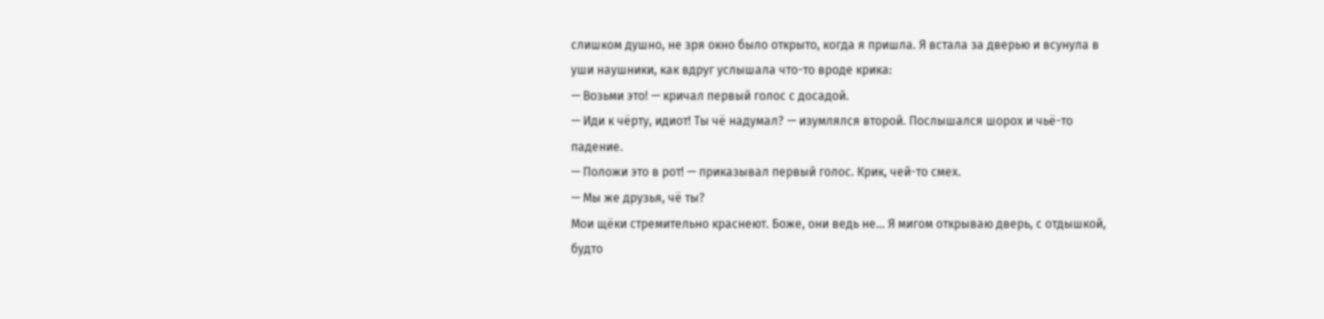слишком душно, не зря окно было открыто, когда я пришла. Я встала за дверью и всунула в уши наушники, как вдруг услышала что-то вроде крика:
— Возьми это! — кричал первый голос с досадой.
— Иди к чёрту, идиот! Ты чё надумал? — изумлялся второй. Послышался шорох и чьё-то падение.
— Положи это в рот! — приказывал первый голос. Крик, чей-то смех.
— Мы же друзья, чё ты?
Мои щёки стремительно краснеют. Боже, они ведь не... Я мигом открываю дверь, с отдышкой, будто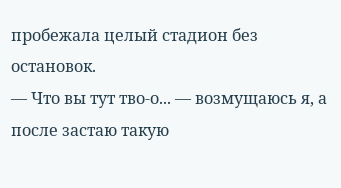пробежала целый стадион без остановок.
— Что вы тут тво-о... — возмущаюсь я, а после застаю такую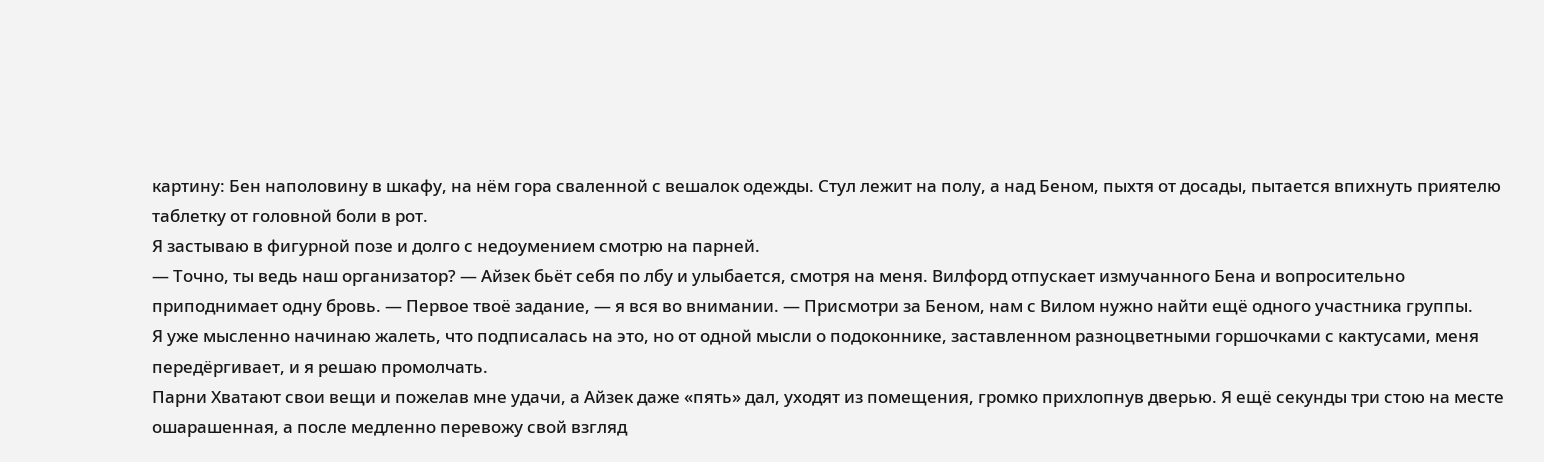картину: Бен наполовину в шкафу, на нём гора сваленной с вешалок одежды. Стул лежит на полу, а над Беном, пыхтя от досады, пытается впихнуть приятелю таблетку от головной боли в рот.
Я застываю в фигурной позе и долго с недоумением смотрю на парней.
— Точно, ты ведь наш организатор? — Айзек бьёт себя по лбу и улыбается, смотря на меня. Вилфорд отпускает измучанного Бена и вопросительно приподнимает одну бровь. — Первое твоё задание, — я вся во внимании. — Присмотри за Беном, нам с Вилом нужно найти ещё одного участника группы.
Я уже мысленно начинаю жалеть, что подписалась на это, но от одной мысли о подоконнике, заставленном разноцветными горшочками с кактусами, меня передёргивает, и я решаю промолчать.
Парни Хватают свои вещи и пожелав мне удачи, а Айзек даже «пять» дал, уходят из помещения, громко прихлопнув дверью. Я ещё секунды три стою на месте ошарашенная, а после медленно перевожу свой взгляд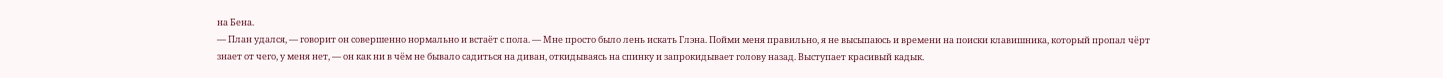на Бена.
— План удался, — говорит он совершенно нормально и встаёт с пола. — Мне просто было лень искать Глэна. Пойми меня правильно, я не высыпаюсь и времени на поиски клавишника, который пропал чёрт знает от чего, у меня нет, — он как ни в чём не бывало садиться на диван, откидываясь на спинку и запрокидывает голову назад. Выступает красивый кадык.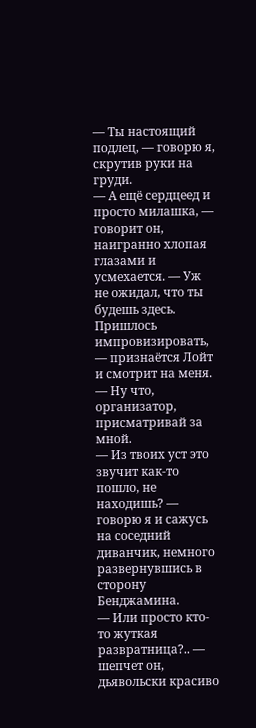— Ты настоящий подлец, — говорю я, скрутив руки на груди.
— А ещё сердцеед и просто милашка, — говорит он, наигранно хлопая глазами и усмехается. — Уж не ожидал, что ты будешь здесь. Пришлось импровизировать, — признаётся Лойт и смотрит на меня. — Ну что, организатор, присматривай за мной.
— Из твоих уст это звучит как-то пошло, не находишь? — говорю я и сажусь на соседний диванчик, немного развернувшись в сторону Бенджамина.
— Или просто кто-то жуткая развратница?.. — шепчет он, дьявольски красиво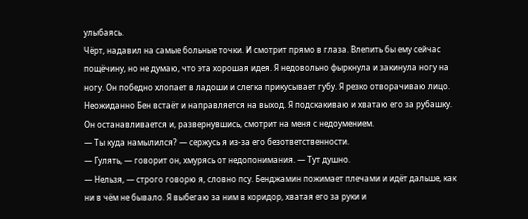улыбаясь.
Чёрт, надавил на самые больные точки. И смотрит прямо в глаза. Влепить бы ему сейчас пощёчину, но не думаю, что эта хорошая идея. Я недовольно фыркнула и закинула ногу на ногу. Он победно хлопает в ладоши и слегка прикусывает губу. Я резко отворачиваю лицо.
Неожиданно Бен встаёт и направляется на выход. Я подскакиваю и хватаю его за рубашку. Он останавливается и, развернувшись, смотрит на меня с недоумением.
— Ты куда намылился? — сержусь я из-за его безответственности.
— Гулять, — говорит он, хмурясь от недопонимания. — Тут душно.
— Нельзя, — строго говорю я, словно псу. Бенджамин пожимает плечами и идёт дальше, как ни в чём не бывало. Я выбегаю за ним в коридор, хватая его за руки и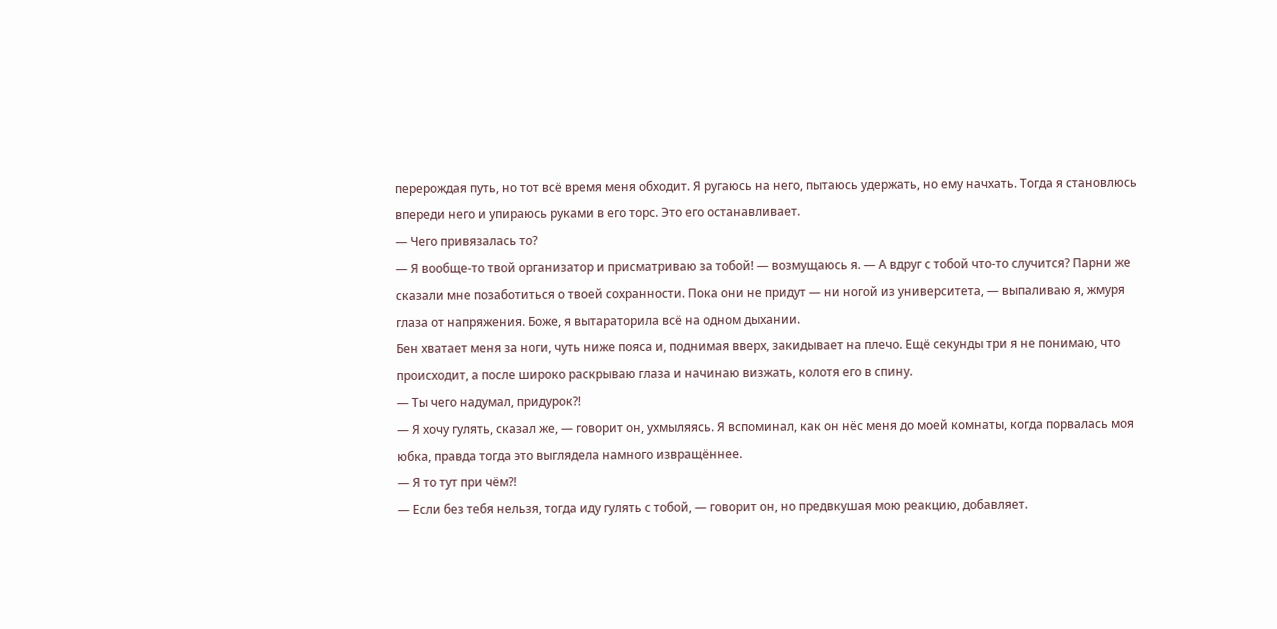перерождая путь, но тот всё время меня обходит. Я ругаюсь на него, пытаюсь удержать, но ему начхать. Тогда я становлюсь впереди него и упираюсь руками в его торс. Это его останавливает.
— Чего привязалась то?
— Я вообще-то твой организатор и присматриваю за тобой! — возмущаюсь я. — А вдруг с тобой что-то случится? Парни же сказали мне позаботиться о твоей сохранности. Пока они не придут — ни ногой из университета, — выпаливаю я, жмуря глаза от напряжения. Боже, я вытараторила всё на одном дыхании.
Бен хватает меня за ноги, чуть ниже пояса и, поднимая вверх, закидывает на плечо. Ещё секунды три я не понимаю, что происходит, а после широко раскрываю глаза и начинаю визжать, колотя его в спину.
— Ты чего надумал, придурок?!
— Я хочу гулять, сказал же, — говорит он, ухмыляясь. Я вспоминал, как он нёс меня до моей комнаты, когда порвалась моя юбка, правда тогда это выглядела намного извращённее.
— Я то тут при чём?!
— Если без тебя нельзя, тогда иду гулять с тобой, — говорит он, но предвкушая мою реакцию, добавляет.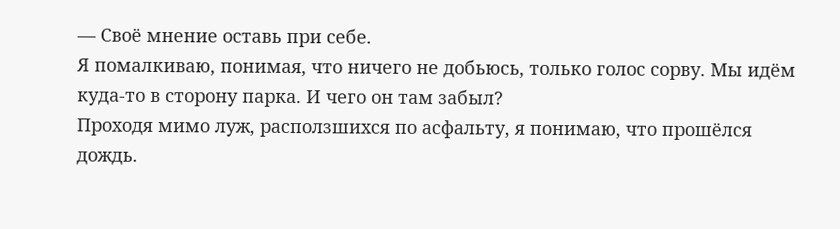— Своё мнение оставь при себе.
Я помалкиваю, понимая, что ничего не добьюсь, только голос сорву. Мы идём куда-то в сторону парка. И чего он там забыл?
Проходя мимо луж, расползшихся по асфальту, я понимаю, что прошёлся дождь.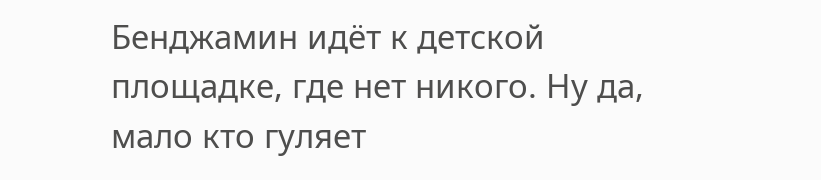Бенджамин идёт к детской площадке, где нет никого. Ну да, мало кто гуляет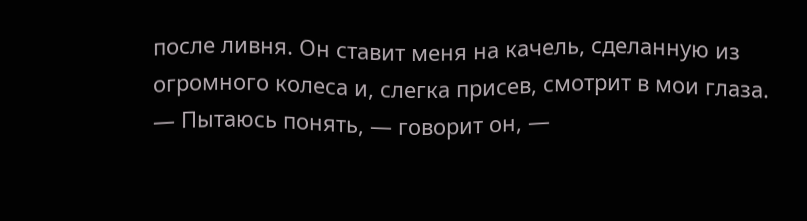после ливня. Он ставит меня на качель, сделанную из огромного колеса и, слегка присев, смотрит в мои глаза.
— Пытаюсь понять, — говорит он, —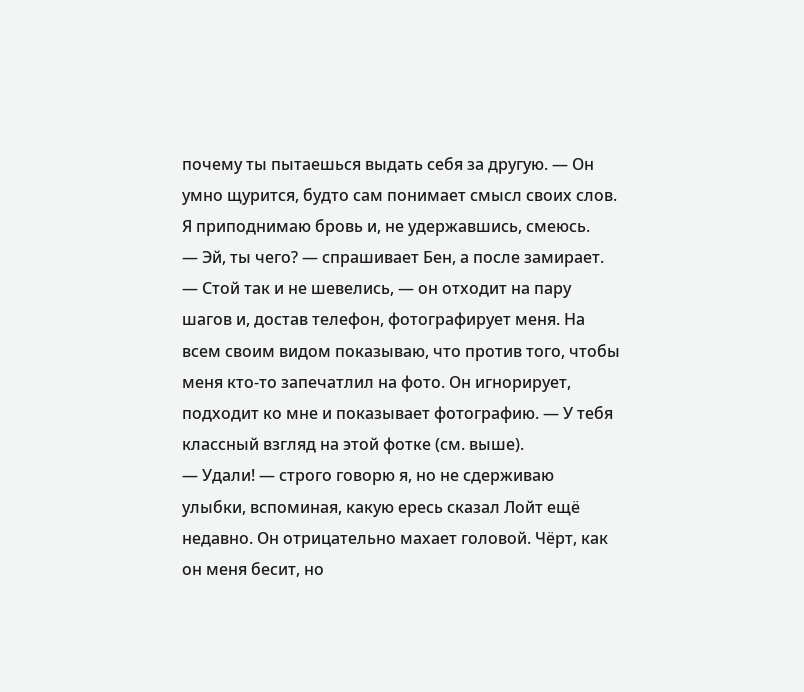почему ты пытаешься выдать себя за другую. — Он умно щурится, будто сам понимает смысл своих слов. Я приподнимаю бровь и, не удержавшись, смеюсь.
— Эй, ты чего? — спрашивает Бен, а после замирает. — Стой так и не шевелись, — он отходит на пару шагов и, достав телефон, фотографирует меня. На всем своим видом показываю, что против того, чтобы меня кто-то запечатлил на фото. Он игнорирует, подходит ко мне и показывает фотографию. — У тебя классный взгляд на этой фотке (см. выше).
— Удали! — строго говорю я, но не сдерживаю улыбки, вспоминая, какую ересь сказал Лойт ещё недавно. Он отрицательно махает головой. Чёрт, как он меня бесит, но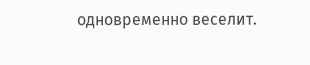одновременно веселит.